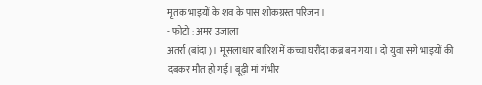मृतक भाइयों के शव के पास शोकग्रस्त परिजन।
- फोटो : अमर उजाला
अतर्रा (बांदा)। मूसलाधार बारिश में कच्चा घरौंदा कब्र बन गया। दो युवा सगे भाइयों की दबकर मौत हो गई। बूढ़ी मां गंभीर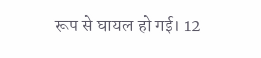रूप से घायल हो गई। 12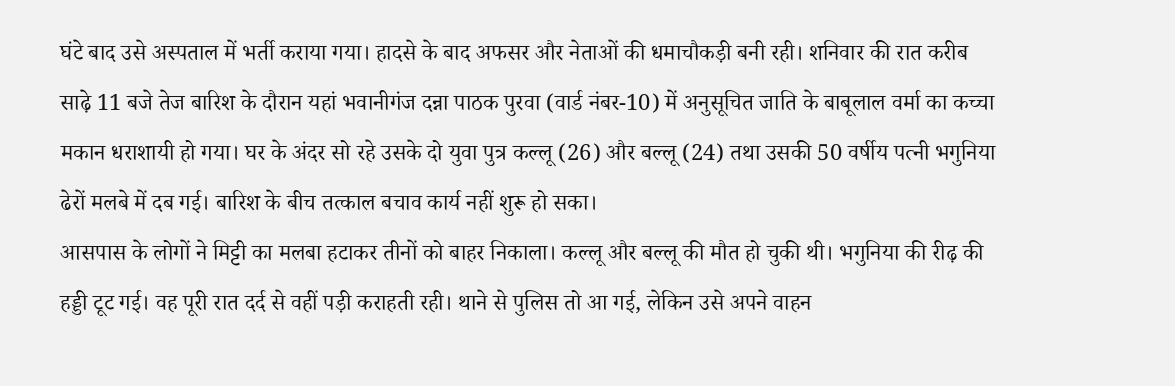घंटे बाद उसे अस्पताल में भर्ती कराया गया। हादसे के बाद अफसर और नेताओं की धमाचौकड़ी बनी रही। शनिवार की रात करीब साढ़े 11 बजे तेज बारिश के दौरान यहां भवानीगंज दन्ना पाठक पुरवा (वार्ड नंबर-10) में अनुसूचित जाति के बाबूलाल वर्मा का कच्चा मकान धराशायी हो गया। घर के अंदर सो रहे उसके दो युवा पुत्र कल्लू (26) और बल्लू (24) तथा उसकी 50 वर्षीय पत्नी भगुनिया ढेरों मलबे में दब गई। बारिश के बीच तत्काल बचाव कार्य नहीं शुरू हो सका।
आसपास के लोगों ने मिट्टी का मलबा हटाकर तीनों को बाहर निकाला। कल्लू और बल्लू की मौत हो चुकी थी। भगुनिया की रीढ़ की हड्डी टूट गई। वह पूरी रात दर्द से वहीं पड़ी कराहती रही। थाने से पुलिस तो आ गई, लेकिन उसे अपने वाहन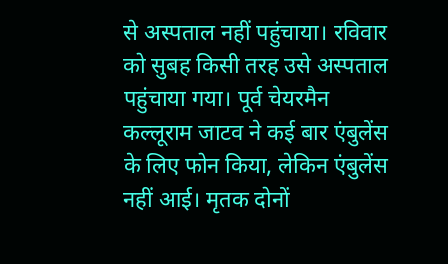से अस्पताल नहीं पहुंचाया। रविवार को सुबह किसी तरह उसे अस्पताल पहुंचाया गया। पूर्व चेयरमैन कल्लूराम जाटव ने कई बार एंबुलेंस के लिए फोन किया, लेकिन एंबुलेंस नहीं आई। मृतक दोनों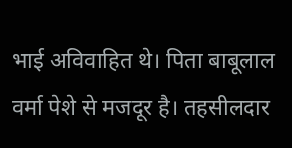भाई अविवाहित थे। पिता बाबूलाल वर्मा पेशे से मजदूर है। तहसीलदार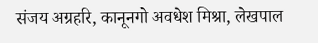संजय अग्रहरि, कानूनगो अवधेश मिश्रा, लेखपाल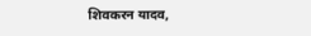शिवकरन यादव,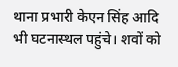थाना प्रभारी केएन सिंह आदि भी घटनास्थल पहुंचे। शवों को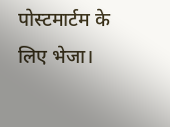पोस्टमार्टम के लिए भेजा।